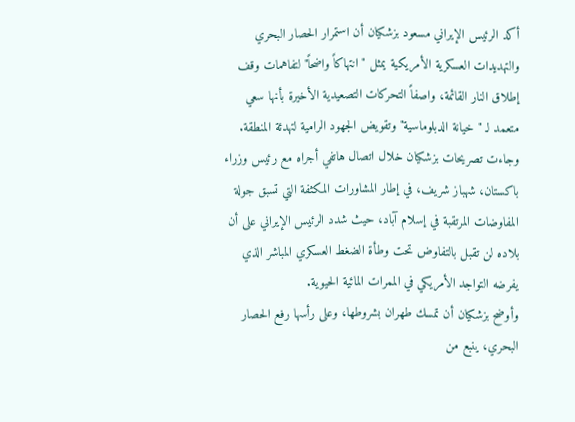أكد الرئيس الإيراني مسعود بزشكيان أن استمرار الحصار البحري والتهديدات العسكرية الأمريكية يمثل "انتهاكاً واضحاً" لتفاهمات وقف إطلاق النار القائمة، واصفاً التحركات التصعيدية الأخيرة بأنها سعي متعمد لـ "خيانة الدبلوماسية" وتقويض الجهود الرامية لتهدئة المنطقة. وجاءت تصريحات بزشكيان خلال اتصال هاتفي أجراه مع رئيس وزراء باكستان، شهباز شريف، في إطار المشاورات المكثفة التي تسبق جولة المفاوضات المرتقبة في إسلام آباد، حيث شدد الرئيس الإيراني على أن بلاده لن تقبل بالتفاوض تحت وطأة الضغط العسكري المباشر الذي يفرضه التواجد الأمريكي في الممرات المائية الحيوية.
وأوضح بزشكيان أن تمسك طهران بشروطها، وعلى رأسها رفع الحصار البحري، ينبع من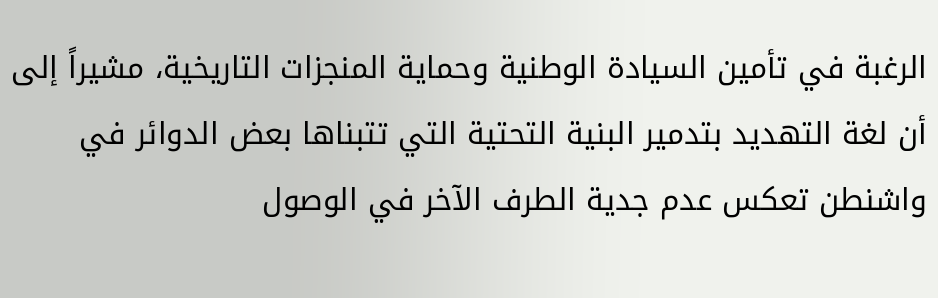الرغبة في تأمين السيادة الوطنية وحماية المنجزات التاريخية، مشيراً إلى أن لغة التهديد بتدمير البنية التحتية التي تتبناها بعض الدوائر في واشنطن تعكس عدم جدية الطرف الآخر في الوصول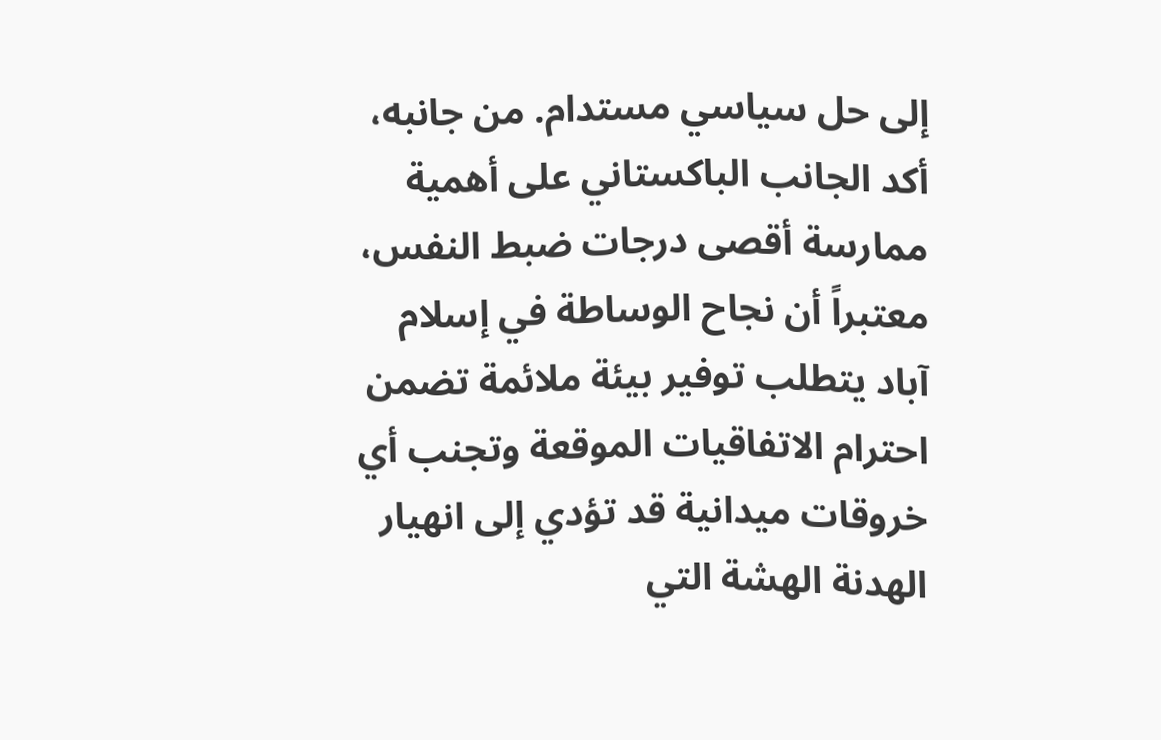إلى حل سياسي مستدام. من جانبه، أكد الجانب الباكستاني على أهمية ممارسة أقصى درجات ضبط النفس، معتبراً أن نجاح الوساطة في إسلام آباد يتطلب توفير بيئة ملائمة تضمن احترام الاتفاقيات الموقعة وتجنب أي خروقات ميدانية قد تؤدي إلى انهيار الهدنة الهشة التي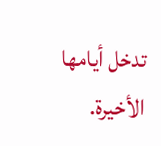تدخل أيامها الأخيرة.